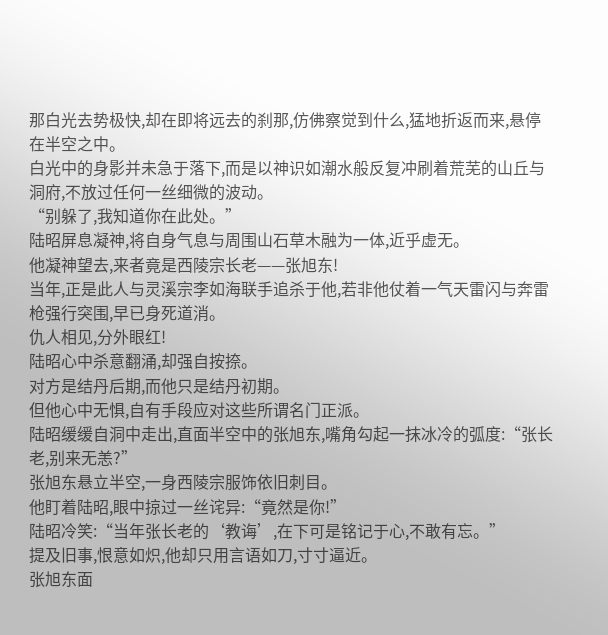那白光去势极快,却在即将远去的刹那,仿佛察觉到什么,猛地折返而来,悬停在半空之中。
白光中的身影并未急于落下,而是以神识如潮水般反复冲刷着荒芜的山丘与洞府,不放过任何一丝细微的波动。
“别躲了,我知道你在此处。”
陆昭屏息凝神,将自身气息与周围山石草木融为一体,近乎虚无。
他凝神望去,来者竟是西陵宗长老——张旭东!
当年,正是此人与灵溪宗李如海联手追杀于他,若非他仗着一气天雷闪与奔雷枪强行突围,早已身死道消。
仇人相见,分外眼红!
陆昭心中杀意翻涌,却强自按捺。
对方是结丹后期,而他只是结丹初期。
但他心中无惧,自有手段应对这些所谓名门正派。
陆昭缓缓自洞中走出,直面半空中的张旭东,嘴角勾起一抹冰冷的弧度:“张长老,别来无恙?”
张旭东悬立半空,一身西陵宗服饰依旧刺目。
他盯着陆昭,眼中掠过一丝诧异:“竟然是你!”
陆昭冷笑:“当年张长老的‘教诲’,在下可是铭记于心,不敢有忘。”
提及旧事,恨意如炽,他却只用言语如刀,寸寸逼近。
张旭东面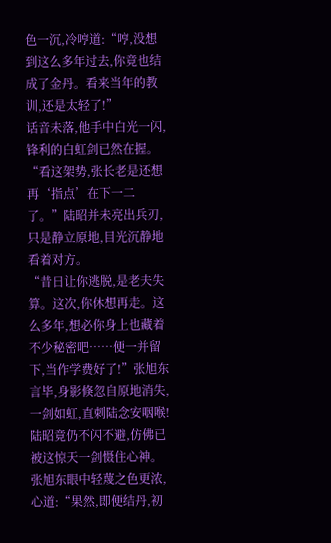色一沉,冷哼道:“哼,没想到这么多年过去,你竟也结成了金丹。看来当年的教训,还是太轻了!”
话音未落,他手中白光一闪,锋利的白虹剑已然在握。
“看这架势,张长老是还想再‘指点’在下一二了。”陆昭并未亮出兵刃,只是静立原地,目光沉静地看着对方。
“昔日让你逃脱,是老夫失算。这次,你休想再走。这么多年,想必你身上也藏着不少秘密吧……便一并留下,当作学费好了!”张旭东言毕,身影倏忽自原地消失,一剑如虹,直刺陆念安咽喉!
陆昭竟仍不闪不避,仿佛已被这惊天一剑慑住心神。
张旭东眼中轻蔑之色更浓,心道:“果然,即便结丹,初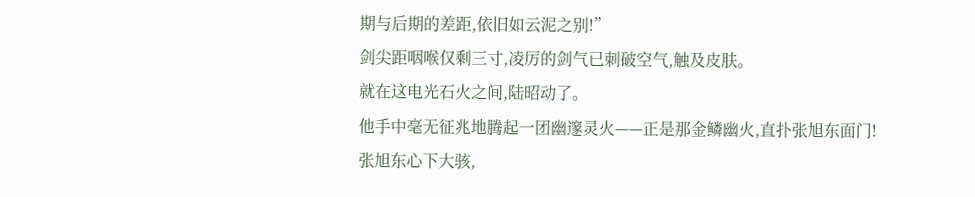期与后期的差距,依旧如云泥之别!”
剑尖距咽喉仅剩三寸,凌厉的剑气已刺破空气,触及皮肤。
就在这电光石火之间,陆昭动了。
他手中毫无征兆地腾起一团幽邃灵火——正是那金鳞幽火,直扑张旭东面门!
张旭东心下大骇,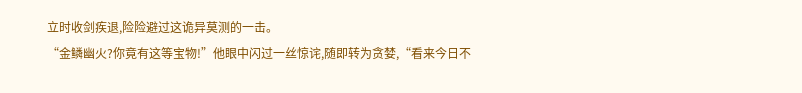立时收剑疾退,险险避过这诡异莫测的一击。
“金鳞幽火?你竟有这等宝物!”他眼中闪过一丝惊诧,随即转为贪婪,“看来今日不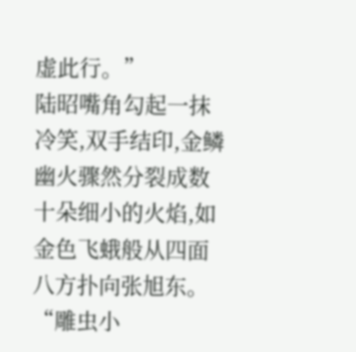虚此行。”
陆昭嘴角勾起一抹冷笑,双手结印,金鳞幽火骤然分裂成数十朵细小的火焰,如金色飞蛾般从四面八方扑向张旭东。
“雕虫小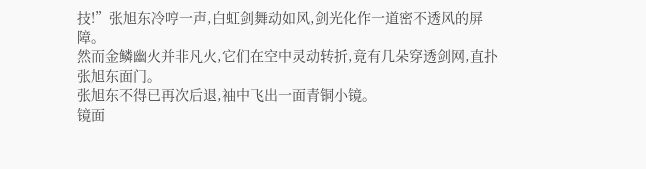技!”张旭东冷哼一声,白虹剑舞动如风,剑光化作一道密不透风的屏障。
然而金鳞幽火并非凡火,它们在空中灵动转折,竟有几朵穿透剑网,直扑张旭东面门。
张旭东不得已再次后退,袖中飞出一面青铜小镜。
镜面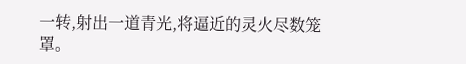一转,射出一道青光,将逼近的灵火尽数笼罩。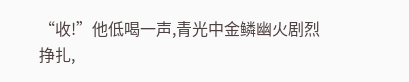“收!”他低喝一声,青光中金鳞幽火剧烈挣扎,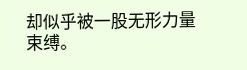却似乎被一股无形力量束缚。